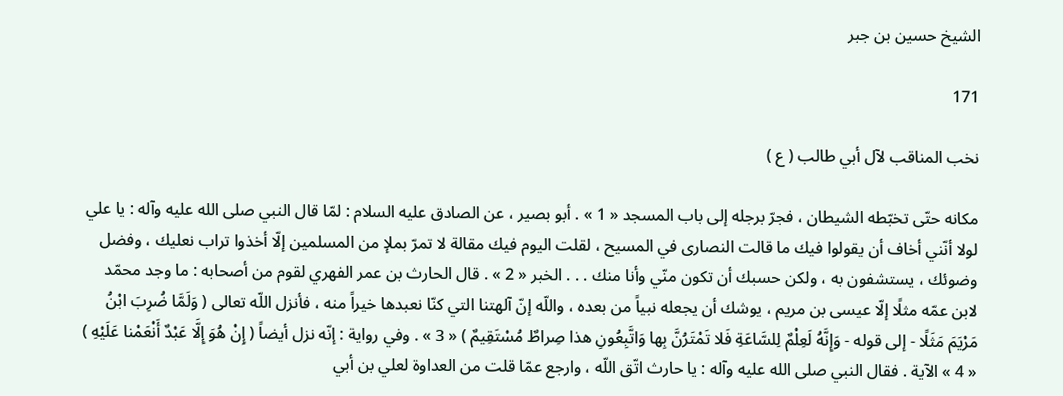الشيخ حسين بن جبر

171

نخب المناقب لآل أبي طالب ( ع )

مكانه حتّى تخبّطه الشيطان ، فجرّ برجله إلى باب المسجد « 1 » . أبو بصير ، عن الصادق عليه السلام : لمّا قال النبي صلى الله عليه وآله : يا علي لولا أنّني أخاف أن يقولوا فيك ما قالت النصارى في المسيح ، لقلت اليوم فيك مقالة لا تمرّ بملإ من المسلمين إلّا أخذوا تراب نعليك ، وفضل وضوئك ، يستشفون به ، ولكن حسبك أن تكون منّي وأنا منك . . . الخبر « 2 » . قال الحارث بن عمر الفهري لقوم من أصحابه : ما وجد محمّد لابن عمّه مثلًا إلّا عيسى بن مريم ، يوشك أن يجعله نبياً من بعده ، واللّه إنّ آلهتنا التي كنّا نعبدها خيراً منه ، فأنزل اللّه تعالى ( وَلَمَّا ضُرِبَ ابْنُ مَرْيَمَ مَثَلًا - إلى قوله - وَإِنَّهُ لَعِلْمٌ لِلسَّاعَةِ فَلا تَمْتَرُنَّ بِها وَاتَّبِعُونِ هذا صِراطٌ مُسْتَقِيمٌ ) « 3 » . وفي رواية : إنّه نزل أيضاً ( إِنْ هُوَ إِلَّا عَبْدٌ أَنْعَمْنا عَلَيْهِ ) « 4 » الآية . فقال النبي صلى الله عليه وآله : يا حارث اتّق اللّه ، وارجع عمّا قلت من العداوة لعلي بن أبي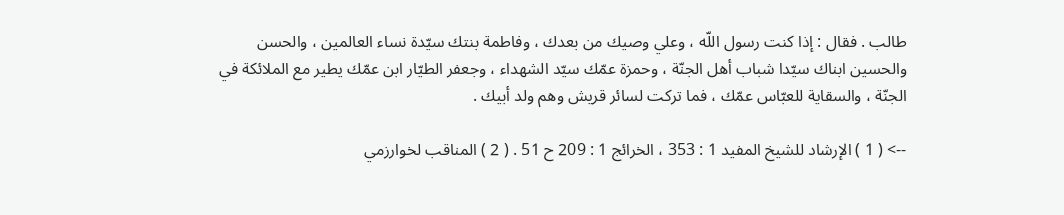طالب . فقال : إذا كنت رسول اللّه ، وعلي وصيك من بعدك ، وفاطمة بنتك سيّدة نساء العالمين ، والحسن والحسين ابناك سيّدا شباب أهل الجنّة ، وحمزة عمّك سيّد الشهداء ، وجعفر الطيّار ابن عمّك يطير مع الملائكة في الجنّة ، والسقاية للعبّاس عمّك ، فما تركت لسائر قريش وهم ولد أبيك .

--> ( 1 ) الإرشاد للشيخ المفيد 1 : 353 ، الخرائج 1 : 209 ح 51 . ( 2 ) المناقب لخوارزمي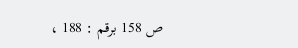ص 158 برقم : 188 ،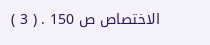الاختصاص ص 150 . ( 3 )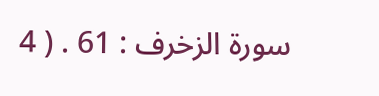سورة الزخرف : 61 . ( 4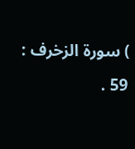) سورة الزخرف : 59 .